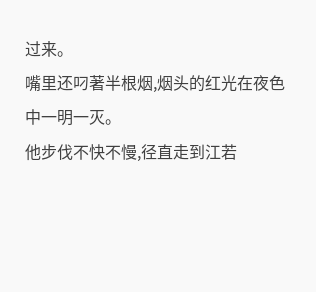过来。
嘴里还叼著半根烟,烟头的红光在夜色中一明一灭。
他步伐不快不慢,径直走到江若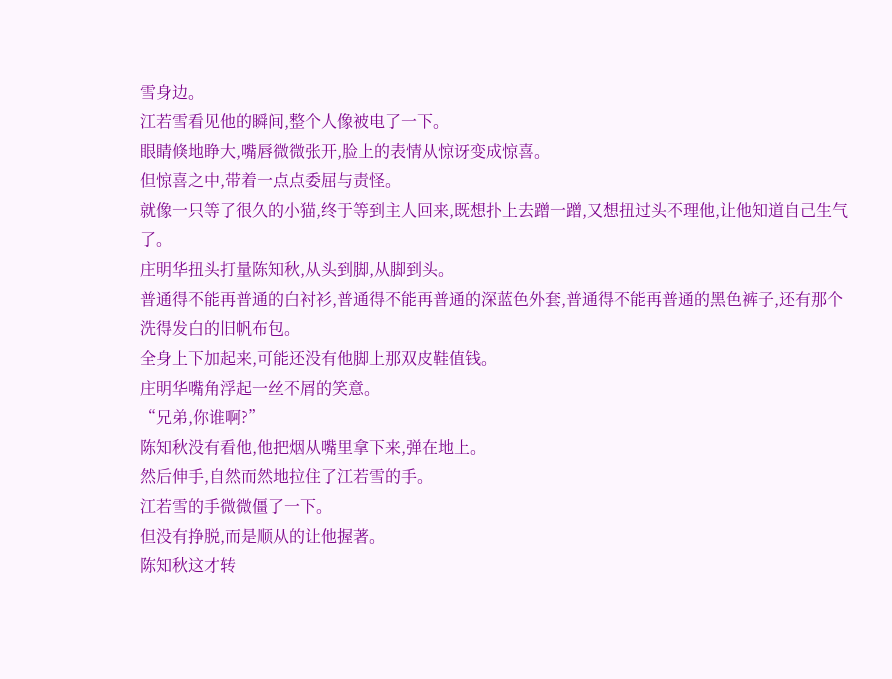雪身边。
江若雪看见他的瞬间,整个人像被电了一下。
眼睛倏地睁大,嘴唇微微张开,脸上的表情从惊讶变成惊喜。
但惊喜之中,带着一点点委屈与责怪。
就像一只等了很久的小猫,终于等到主人回来,既想扑上去蹭一蹭,又想扭过头不理他,让他知道自己生气了。
庄明华扭头打量陈知秋,从头到脚,从脚到头。
普通得不能再普通的白衬衫,普通得不能再普通的深蓝色外套,普通得不能再普通的黑色裤子,还有那个洗得发白的旧帆布包。
全身上下加起来,可能还没有他脚上那双皮鞋值钱。
庄明华嘴角浮起一丝不屑的笑意。
“兄弟,你谁啊?”
陈知秋没有看他,他把烟从嘴里拿下来,弹在地上。
然后伸手,自然而然地拉住了江若雪的手。
江若雪的手微微僵了一下。
但没有挣脱,而是顺从的让他握著。
陈知秋这才转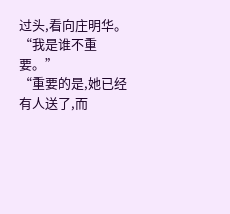过头,看向庄明华。
“我是谁不重要。”
“重要的是,她已经有人送了,而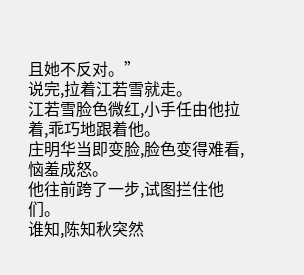且她不反对。”
说完,拉着江若雪就走。
江若雪脸色微红,小手任由他拉着,乖巧地跟着他。
庄明华当即变脸,脸色变得难看,恼羞成怒。
他往前跨了一步,试图拦住他们。
谁知,陈知秋突然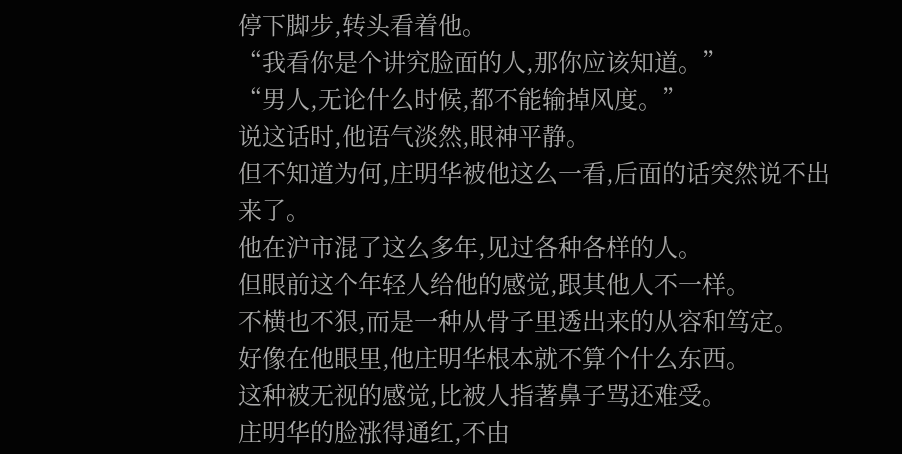停下脚步,转头看着他。
“我看你是个讲究脸面的人,那你应该知道。”
“男人,无论什么时候,都不能输掉风度。”
说这话时,他语气淡然,眼神平静。
但不知道为何,庄明华被他这么一看,后面的话突然说不出来了。
他在沪市混了这么多年,见过各种各样的人。
但眼前这个年轻人给他的感觉,跟其他人不一样。
不横也不狠,而是一种从骨子里透出来的从容和笃定。
好像在他眼里,他庄明华根本就不算个什么东西。
这种被无视的感觉,比被人指著鼻子骂还难受。
庄明华的脸涨得通红,不由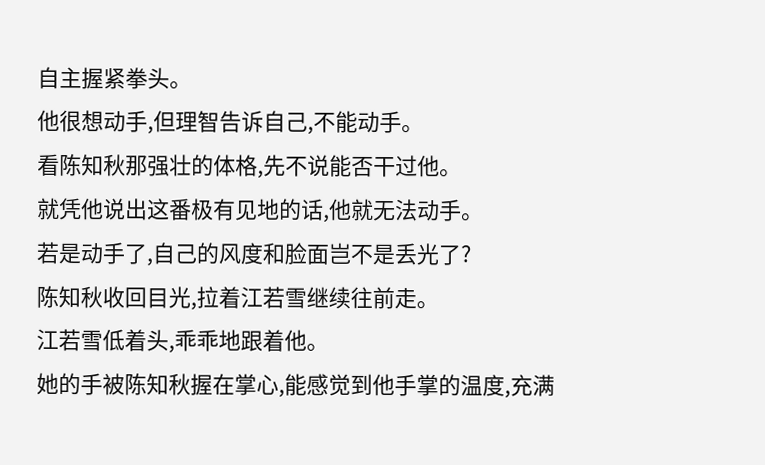自主握紧拳头。
他很想动手,但理智告诉自己,不能动手。
看陈知秋那强壮的体格,先不说能否干过他。
就凭他说出这番极有见地的话,他就无法动手。
若是动手了,自己的风度和脸面岂不是丢光了?
陈知秋收回目光,拉着江若雪继续往前走。
江若雪低着头,乖乖地跟着他。
她的手被陈知秋握在掌心,能感觉到他手掌的温度,充满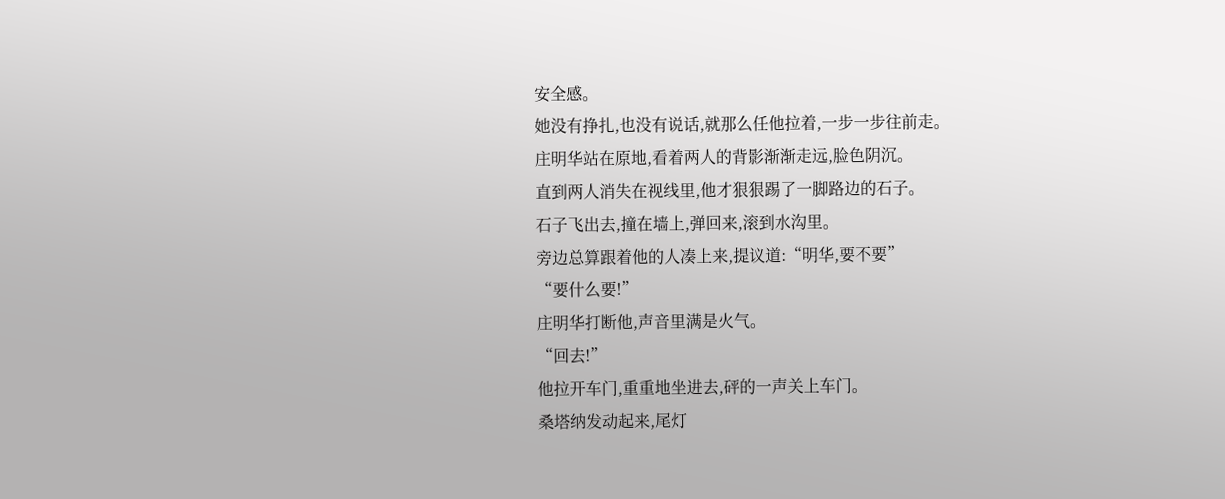安全感。
她没有挣扎,也没有说话,就那么任他拉着,一步一步往前走。
庄明华站在原地,看着两人的背影渐渐走远,脸色阴沉。
直到两人消失在视线里,他才狠狠踢了一脚路边的石子。
石子飞出去,撞在墙上,弹回来,滚到水沟里。
旁边总算跟着他的人凑上来,提议道:“明华,要不要”
“要什么要!”
庄明华打断他,声音里满是火气。
“回去!”
他拉开车门,重重地坐进去,砰的一声关上车门。
桑塔纳发动起来,尾灯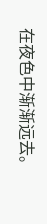在夜色中渐渐远去。